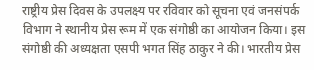राष्ट्रीय प्रेस दिवस के उपलक्ष्य पर रविवार को सूचना एवं जनसंपर्क विभाग ने स्थानीय प्रेस रूम में एक संगोष्ठी का आयोजन किया। इस संगोष्ठी की अध्यक्षता एसपी भगत सिंह ठाकुर ने की। भारतीय प्रेस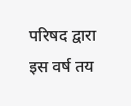परिषद द्वारा इस वर्ष तय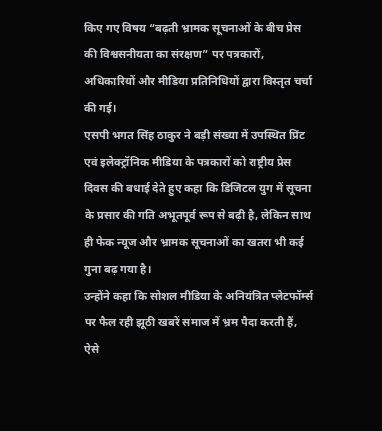किए गए विषय “बढ़ती भ्रामक सूचनाओं के बीच प्रेस की विश्वसनीयता का संरक्षण” पर पत्रकारों, अधिकारियों और मीडिया प्रतिनिधियों द्वारा विस्तृत चर्चा की गई।
एसपी भगत सिंह ठाकुर ने बड़ी संख्या में उपस्थित प्रिंट एवं इलेक्ट्रॉनिक मीडिया के पत्रकारों को राष्ट्रीय प्रेस दिवस की बधाई देते हुए कहा कि डिजिटल युग में सूचना के प्रसार की गति अभूतपूर्व रूप से बढ़ी है, लेकिन साथ ही फेक न्यूज और भ्रामक सूचनाओं का खतरा भी कई गुना बढ़ गया है।
उन्होंने कहा कि सोशल मीडिया के अनियंत्रित प्लेटफॉर्म्स पर फैल रही झूठी खबरें समाज में भ्रम पैदा करती हैं, ऐसे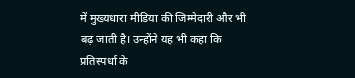में मुख्यधारा मीडिया की जिम्मेदारी और भी बढ़ जाती है। उन्होंने यह भी कहा कि प्रतिस्पर्धा के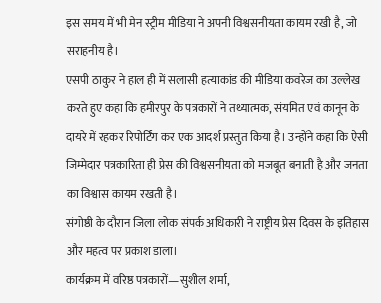इस समय में भी मेन स्ट्रीम मीडिया ने अपनी विश्वसनीयता कायम रखी है, जो सराहनीय है।
एसपी ठाकुर ने हाल ही में सलासी हत्याकांड की मीडिया कवरेज का उल्लेख करते हुए कहा कि हमीरपुर के पत्रकारों ने तथ्यात्मक, संयमित एवं कानून के दायरे में रहकर रिपोर्टिंग कर एक आदर्श प्रस्तुत किया है। उन्होंने कहा कि ऐसी जिम्मेदार पत्रकारिता ही प्रेस की विश्वसनीयता को मजबूत बनाती है और जनता का विश्वास कायम रखती है।
संगोष्ठी के दौरान जिला लोक संपर्क अधिकारी ने राष्ट्रीय प्रेस दिवस के इतिहास और महत्व पर प्रकाश डाला।
कार्यक्रम में वरिष्ठ पत्रकारों—सुशील शर्मा,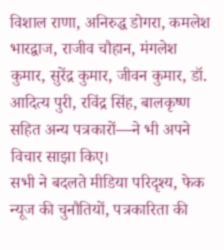विशाल राणा, अनिरुद्ध डोगरा, कमलेश भारद्वाज, राजीव चौहान, मंगलेश कुमार, सुरेंद्र कुमार, जीवन कुमार, डॉ. आदित्य पुरी, रविंद्र सिंह, बालकृष्ण सहित अन्य पत्रकारों—ने भी अपने विचार साझा किए।
सभी ने बदलते मीडिया परिदृश्य, फेक न्यूज की चुनौतियों, पत्रकारिता की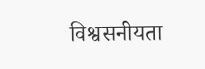विश्वसनीयता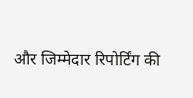और जिम्मेदार रिपोर्टिंग की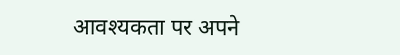आवश्यकता पर अपने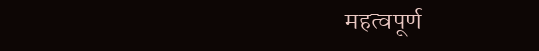महत्वपूर्ण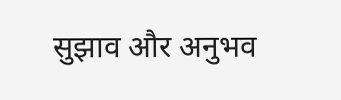सुझाव और अनुभव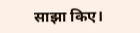साझा किए।